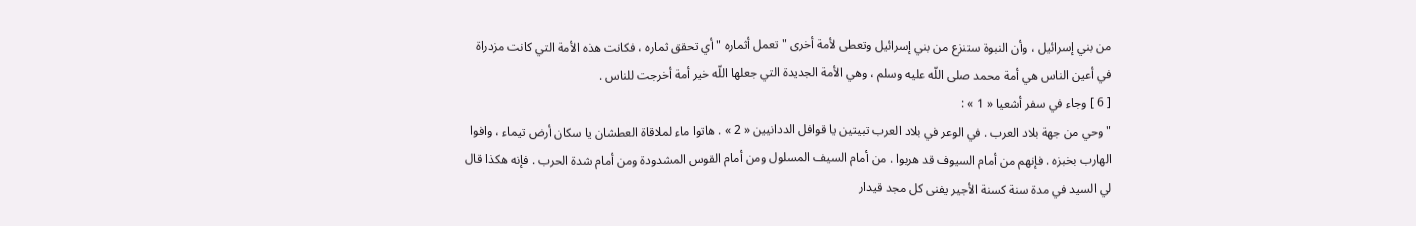من بني إسرائيل ، وأن النبوة ستنزع من بني إسرائيل وتعطى لأمة أخرى " تعمل أثماره " أي تحقق ثماره ، فكانت هذه الأمة التي كانت مزدراة في أعين الناس هي أمة محمد صلى اللّه عليه وسلم ، وهي الأمة الجديدة التي جعلها اللّه خير أمة أخرجت للناس .
[ 6 ] وجاء في سفر أشعيا « 1 » :
" وحي من جهة بلاد العرب . في الوعر في بلاد العرب تبيتين يا قوافل الددانيين « 2 » . هاتوا ماء لملاقاة العطشان يا سكان أرض تيماء ، وافوا الهارب بخبزه . فإنهم من أمام السيوف قد هربوا . من أمام السيف المسلول ومن أمام القوس المشدودة ومن أمام شدة الحرب . فإنه هكذا قال لي السيد في مدة سنة كسنة الأجير يفنى كل مجد قيدار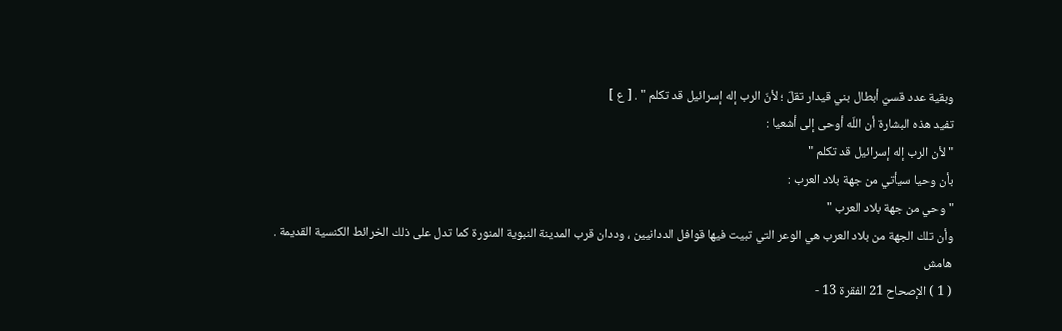وبقية عدد قسيّ أبطال بني قيدار تقلّ ؛ لأنّ الرب إله إسرائيل قد تكلم " . [ ع ]
تفيد هذه البشارة أن اللّه أوحى إلى أشعيا :
" لأن الرب إله إسرائيل قد تكلم "
بأن وحيا سيأتي من جهة بلاد العرب :
" وحي من جهة بلاد العرب "
وأن تلك الجهة من بلاد العرب هي الوعر التي تبيت فيها قوافل الددانيين ، وددان قرب المدينة النبوية المنورة كما تدل على ذلك الخرائط الكنسية القديمة .
هامش
( 1 ) الإصحاح 21 الفقرة 13 -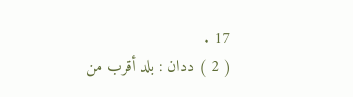17 .
( 2 ) ددان : بلد أقرب من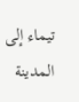تيماء إلى المدينة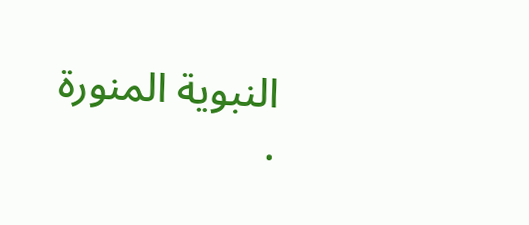النبوية المنورة .